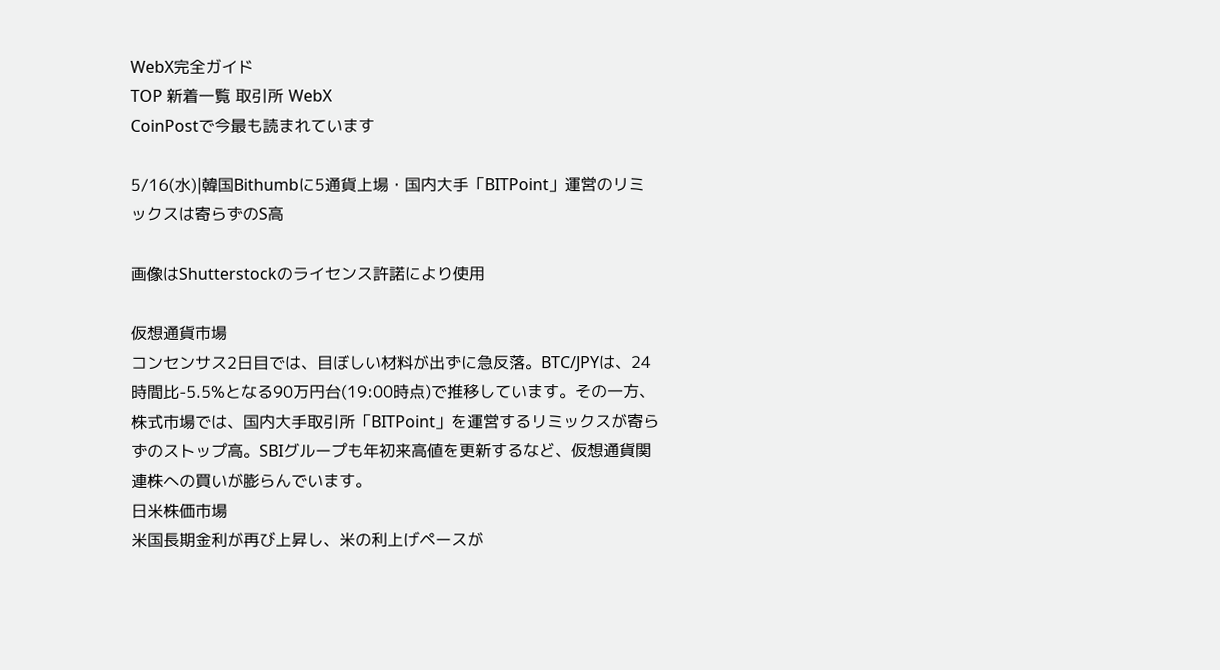WebX完全ガイド
TOP 新着一覧 取引所 WebX
CoinPostで今最も読まれています

5/16(水)|韓国Bithumbに5通貨上場・国内大手「BITPoint」運営のリミックスは寄らずのS高

画像はShutterstockのライセンス許諾により使用

仮想通貨市場
コンセンサス2日目では、目ぼしい材料が出ずに急反落。BTC/JPYは、24時間比-5.5%となる90万円台(19:00時点)で推移しています。その一方、株式市場では、国内大手取引所「BITPoint」を運営するリミックスが寄らずのストップ高。SBIグループも年初来高値を更新するなど、仮想通貨関連株への買いが膨らんでいます。
日米株価市場
米国長期金利が再び上昇し、米の利上げペースが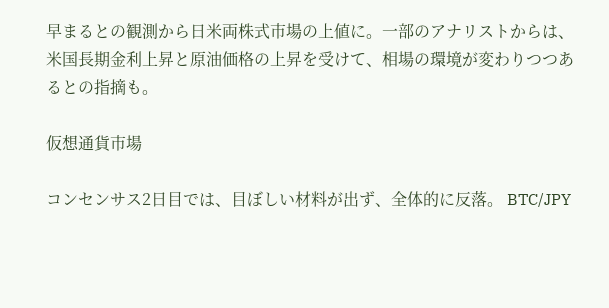早まるとの観測から日米両株式市場の上値に。一部のアナリストからは、米国長期金利上昇と原油価格の上昇を受けて、相場の環境が変わりつつあるとの指摘も。

仮想通貨市場

コンセンサス2日目では、目ぼしい材料が出ず、全体的に反落。 BTC/JPY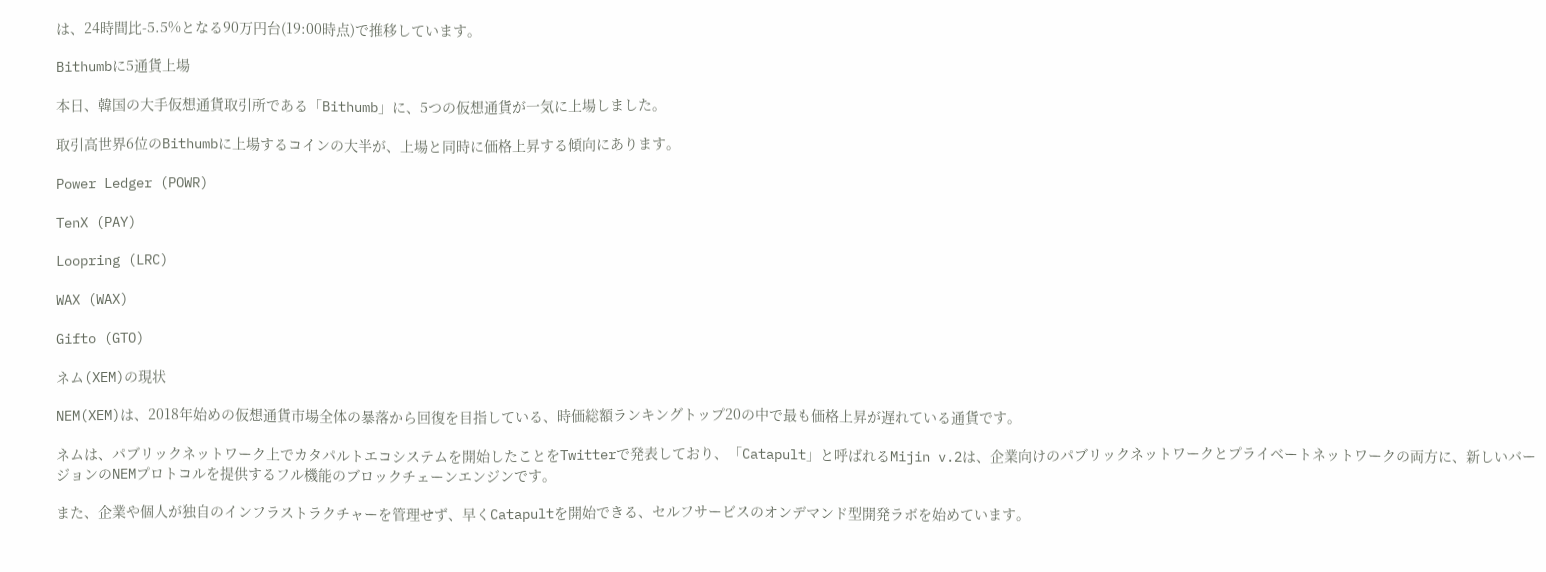は、24時間比-5.5%となる90万円台(19:00時点)で推移しています。

Bithumbに5通貨上場

本日、韓国の大手仮想通貨取引所である「Bithumb」に、5つの仮想通貨が一気に上場しました。

取引高世界6位のBithumbに上場するコインの大半が、上場と同時に価格上昇する傾向にあります。

Power Ledger (POWR)

TenX (PAY)

Loopring (LRC)

WAX (WAX)

Gifto (GTO)

ネム(XEM)の現状

NEM(XEM)は、2018年始めの仮想通貨市場全体の暴落から回復を目指している、時価総額ランキングトップ20の中で最も価格上昇が遅れている通貨です。

ネムは、パブリックネットワーク上でカタパルトエコシステムを開始したことをTwitterで発表しており、「Catapult」と呼ばれるMijin v.2は、企業向けのパブリックネットワークとプライベートネットワークの両方に、新しいバージョンのNEMプロトコルを提供するフル機能のブロックチェーンエンジンです。

また、企業や個人が独自のインフラストラクチャーを管理せず、早くCatapultを開始できる、セルフサービスのオンデマンド型開発ラボを始めています。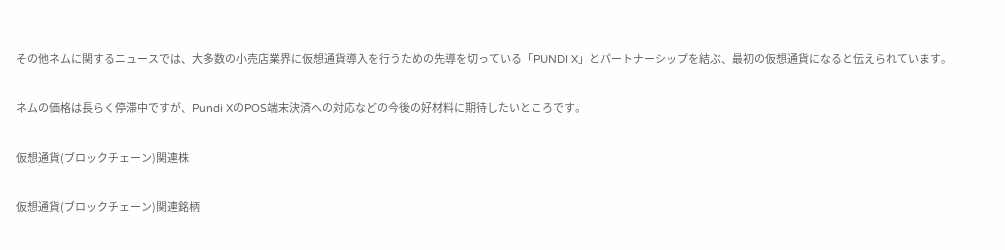その他ネムに関するニュースでは、大多数の小売店業界に仮想通貨導入を行うための先導を切っている「PUNDI X」とパートナーシップを結ぶ、最初の仮想通貨になると伝えられています。

ネムの価格は長らく停滞中ですが、Pundi XのPOS端末決済への対応などの今後の好材料に期待したいところです。

仮想通貨(ブロックチェーン)関連株

仮想通貨(ブロックチェーン)関連銘柄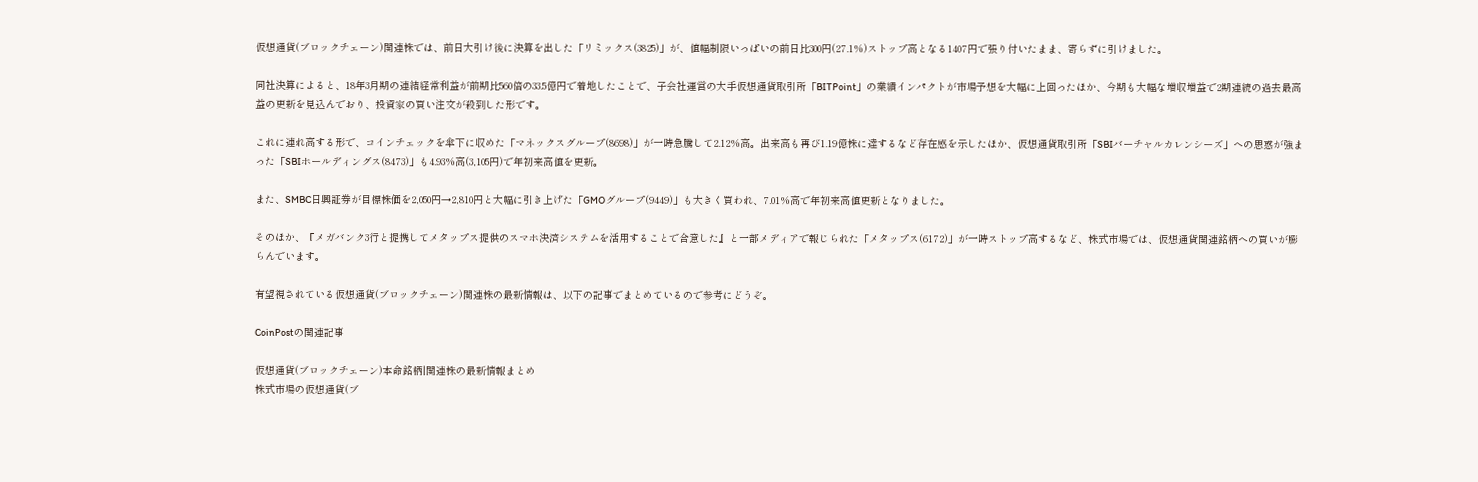仮想通貨(ブロックチェーン)関連株では、前日大引け後に決算を出した「リミックス(3825)」が、値幅制限いっぱいの前日比300円(27.1%)ストップ高となる1407円で張り付いたまま、寄らずに引けました。

同社決算によると、18年3月期の連結経常利益が前期比560倍の33.5億円で着地したことで、子会社運営の大手仮想通貨取引所「BITPoint」の業績インパクトが市場予想を大幅に上回ったほか、今期も大幅な増収増益で2期連続の過去最高益の更新を見込んでおり、投資家の買い注文が殺到した形です。

これに連れ高する形で、コインチェックを傘下に収めた「マネックスグループ(8698)」が一時急騰して2.12%高。出来高も再び1.19億株に達するなど存在感を示したほか、仮想通貨取引所「SBIバーチャルカレンシーズ」への思惑が強まった「SBIホールディングス(8473)」も4.93%高(3,105円)で年初来高値を更新。

また、SMBC日興証券が目標株価を2,050円→2,810円と大幅に引き上げた「GMOグループ(9449)」も大きく買われ、7.01%高で年初来高値更新となりました。

そのほか、『メガバンク3行と提携してメタップス提供のスマホ決済システムを活用することで合意した』と一部メディアで報じられた「メタップス(6172)」が一時ストップ高するなど、株式市場では、仮想通貨関連銘柄への買いが膨らんでいます。

有望視されている仮想通貨(ブロックチェーン)関連株の最新情報は、以下の記事でまとめているので参考にどうぞ。

CoinPostの関連記事

仮想通貨(ブロックチェーン)本命銘柄|関連株の最新情報まとめ
株式市場の仮想通貨(ブ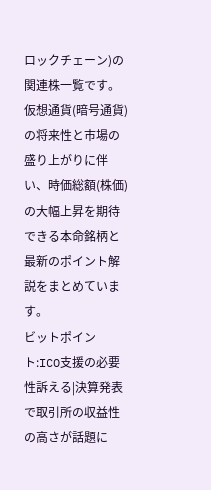ロックチェーン)の関連株一覧です。仮想通貨(暗号通貨)の将来性と市場の盛り上がりに伴い、時価総額(株価)の大幅上昇を期待できる本命銘柄と最新のポイント解説をまとめています。
ビットポイント:ICO支援の必要性訴える|決算発表で取引所の収益性の高さが話題に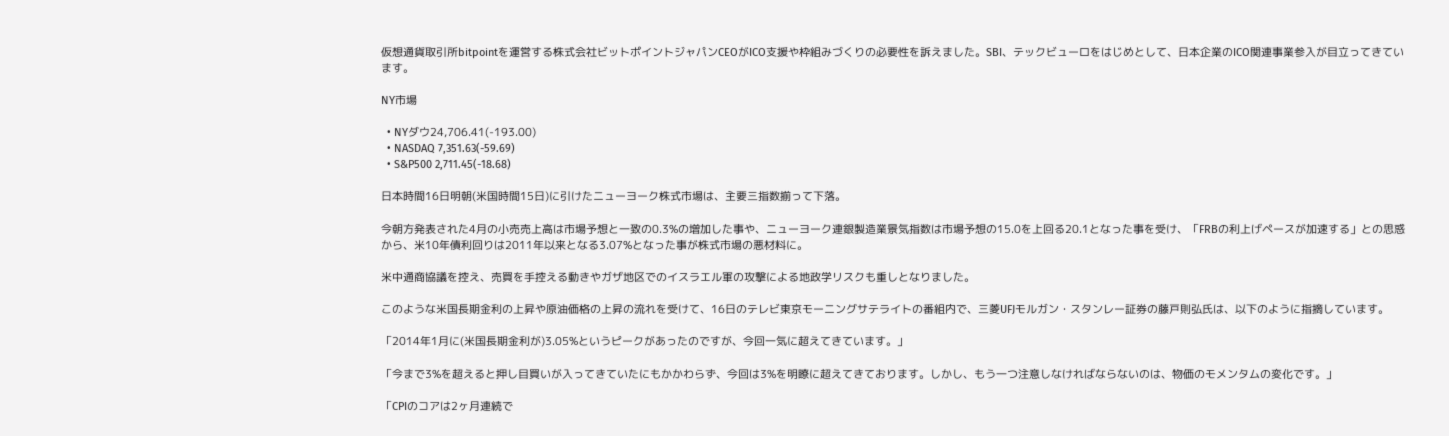仮想通貨取引所bitpointを運営する株式会社ビットポイントジャパンCEOがICO支援や枠組みづくりの必要性を訴えました。SBI、テックビューロをはじめとして、日本企業のICO関連事業参入が目立ってきています。

NY市場

  • NYダウ24,706.41(-193.00)
  • NASDAQ 7,351.63(-59.69)
  • S&P500 2,711.45(-18.68)

日本時間16日明朝(米国時間15日)に引けたニューヨーク株式市場は、主要三指数揃って下落。

今朝方発表された4月の小売売上高は市場予想と一致の0.3%の増加した事や、ニューヨーク連銀製造業景気指数は市場予想の15.0を上回る20.1となった事を受け、「FRBの利上げペースが加速する」との思惑から、米10年債利回りは2011年以来となる3.07%となった事が株式市場の悪材料に。

米中通商協議を控え、売買を手控える動きやガザ地区でのイスラエル軍の攻撃による地政学リスクも重しとなりました。

このような米国長期金利の上昇や原油価格の上昇の流れを受けて、16日のテレビ東京モーニングサテライトの番組内で、三菱UFJモルガン・スタンレー証券の藤戸則弘氏は、以下のように指摘しています。

「2014年1月に(米国長期金利が)3.05%というピークがあったのですが、今回一気に超えてきています。」

「今まで3%を超えると押し目買いが入ってきていたにもかかわらず、今回は3%を明瞭に超えてきております。しかし、もう一つ注意しなければならないのは、物価のモメンタムの変化です。」

「CPIのコアは2ヶ月連続で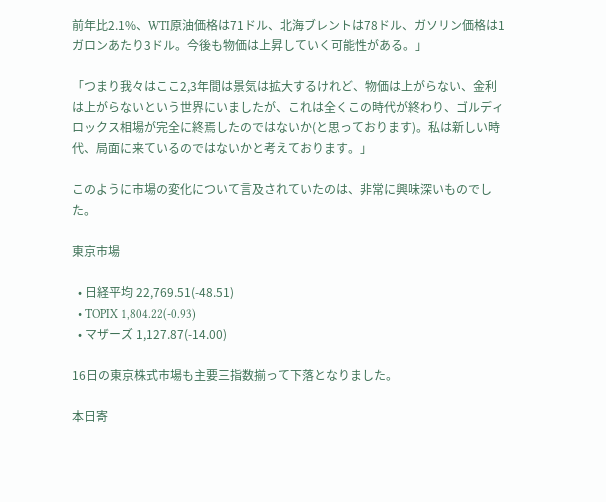前年比2.1%、WTI原油価格は71ドル、北海ブレントは78ドル、ガソリン価格は1ガロンあたり3ドル。今後も物価は上昇していく可能性がある。」

「つまり我々はここ2,3年間は景気は拡大するけれど、物価は上がらない、金利は上がらないという世界にいましたが、これは全くこの時代が終わり、ゴルディロックス相場が完全に終焉したのではないか(と思っております)。私は新しい時代、局面に来ているのではないかと考えております。」

このように市場の変化について言及されていたのは、非常に興味深いものでした。

東京市場

  • 日経平均 22,769.51(-48.51)
  • TOPIX 1,804.22(-0.93)
  • マザーズ 1,127.87(-14.00)

16日の東京株式市場も主要三指数揃って下落となりました。

本日寄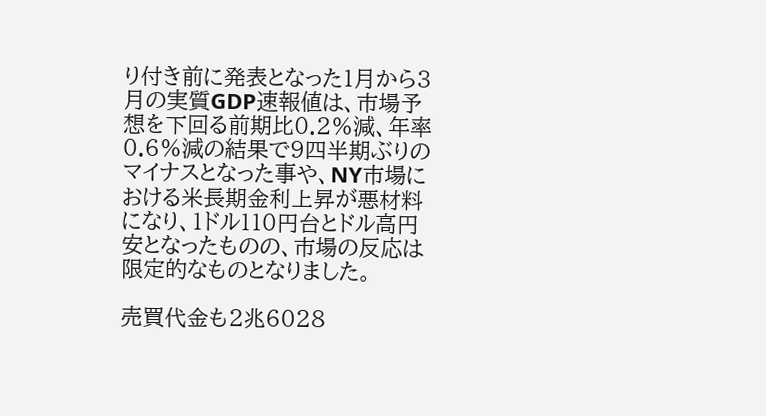り付き前に発表となった1月から3月の実質GDP速報値は、市場予想を下回る前期比0.2%減、年率0.6%減の結果で9四半期ぶりのマイナスとなった事や、NY市場における米長期金利上昇が悪材料になり、1ドル110円台とドル高円安となったものの、市場の反応は限定的なものとなりました。

売買代金も2兆6028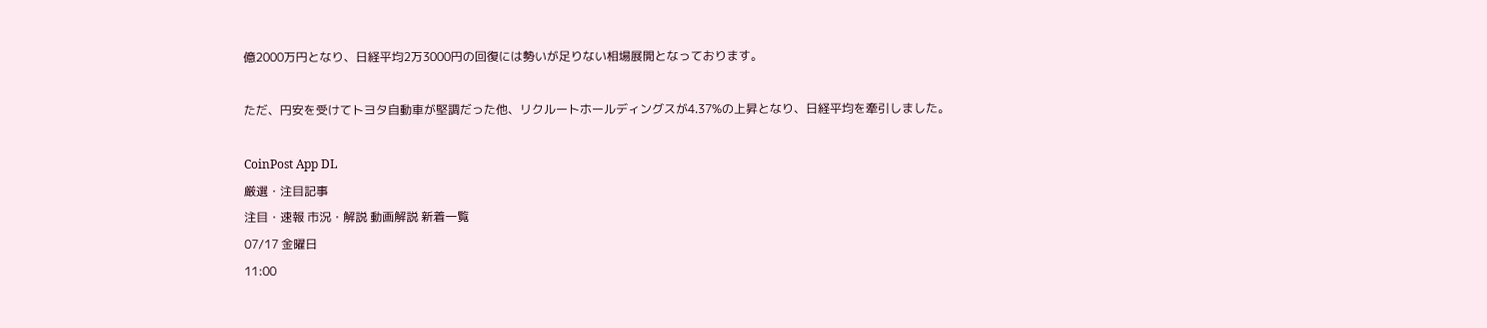億2000万円となり、日経平均2万3000円の回復には勢いが足りない相場展開となっております。

ただ、円安を受けてトヨタ自動車が堅調だった他、リクルートホールディングスが4.37%の上昇となり、日経平均を牽引しました。

CoinPost App DL
厳選・注目記事
注目・速報 市況・解説 動画解説 新着一覧
07/17 金曜日
11:00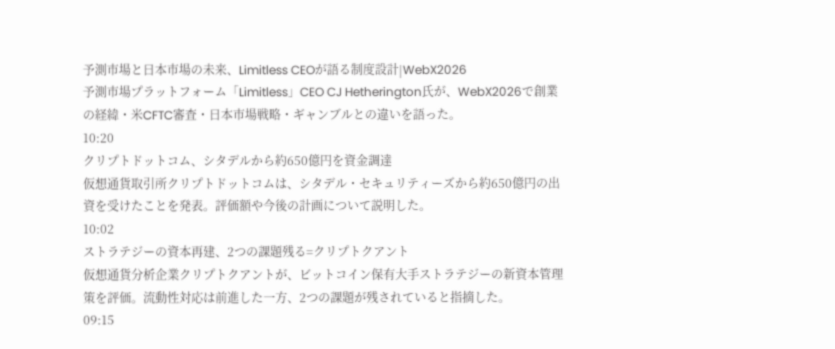予測市場と日本市場の未来、Limitless CEOが語る制度設計|WebX2026
予測市場プラットフォーム「Limitless」CEO CJ Hetherington氏が、WebX2026で創業の経緯・米CFTC審査・日本市場戦略・ギャンブルとの違いを語った。
10:20
クリプトドットコム、シタデルから約650億円を資金調達
仮想通貨取引所クリプトドットコムは、シタデル・セキュリティーズから約650億円の出資を受けたことを発表。評価額や今後の計画について説明した。
10:02
ストラテジーの資本再建、2つの課題残る=クリプトクアント
仮想通貨分析企業クリプトクアントが、ビットコイン保有大手ストラテジーの新資本管理策を評価。流動性対応は前進した一方、2つの課題が残されていると指摘した。
09:15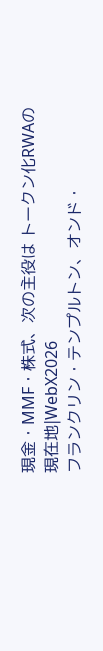現金・MMF・株式、次の主役は トークン化RWAの現在地|WebX2026
フランクリン・テンプルトン、オンド・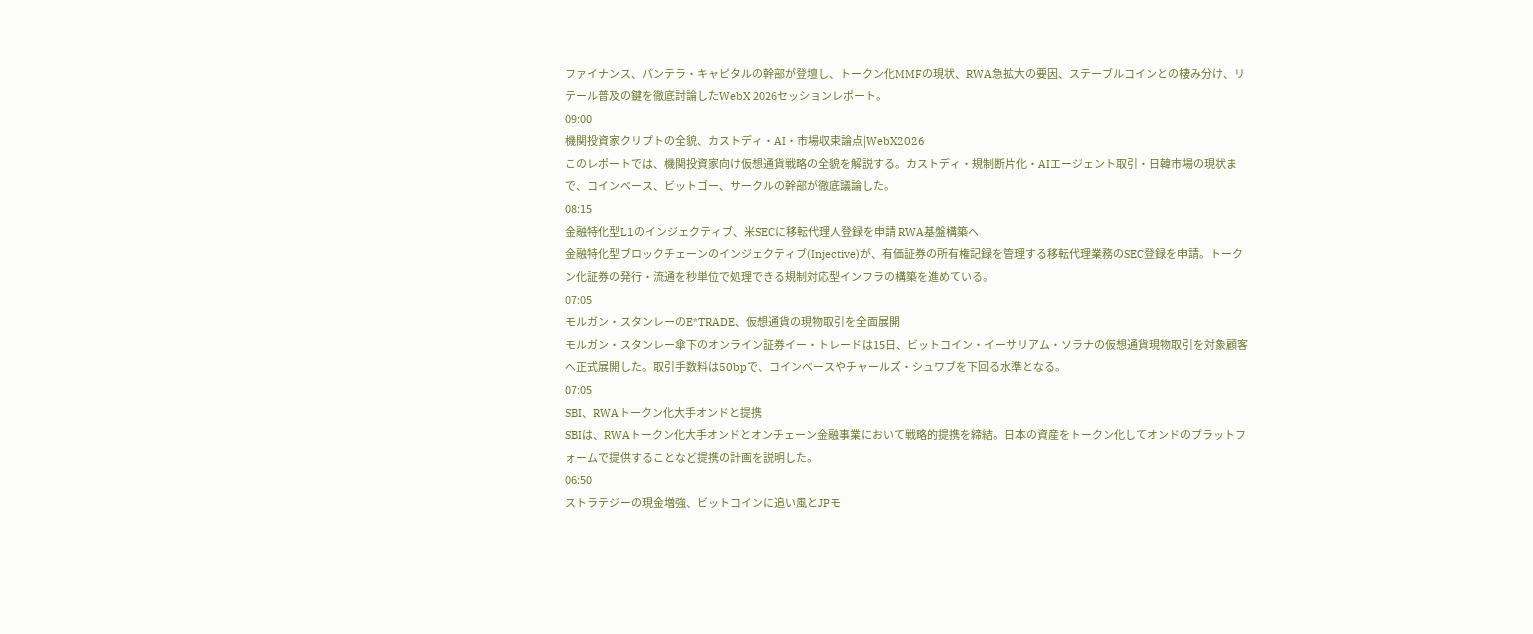ファイナンス、パンテラ・キャピタルの幹部が登壇し、トークン化MMFの現状、RWA急拡大の要因、ステーブルコインとの棲み分け、リテール普及の鍵を徹底討論したWebX 2026セッションレポート。
09:00
機関投資家クリプトの全貌、カストディ・AI・市場収束論点|WebX2026
このレポートでは、機関投資家向け仮想通貨戦略の全貌を解説する。カストディ・規制断片化・AIエージェント取引・日韓市場の現状まで、コインベース、ビットゴー、サークルの幹部が徹底議論した。
08:15
金融特化型L1のインジェクティブ、米SECに移転代理人登録を申請 RWA基盤構築へ
金融特化型ブロックチェーンのインジェクティブ(Injective)が、有価証券の所有権記録を管理する移転代理業務のSEC登録を申請。トークン化証券の発行・流通を秒単位で処理できる規制対応型インフラの構築を進めている。
07:05
モルガン・スタンレーのE*TRADE、仮想通貨の現物取引を全面展開
モルガン・スタンレー傘下のオンライン証券イー・トレードは15日、ビットコイン・イーサリアム・ソラナの仮想通貨現物取引を対象顧客へ正式展開した。取引手数料は50bpで、コインベースやチャールズ・シュワブを下回る水準となる。
07:05
SBI、RWAトークン化大手オンドと提携
SBIは、RWAトークン化大手オンドとオンチェーン金融事業において戦略的提携を締結。日本の資産をトークン化してオンドのプラットフォームで提供することなど提携の計画を説明した。
06:50
ストラテジーの現金増強、ビットコインに追い風とJPモ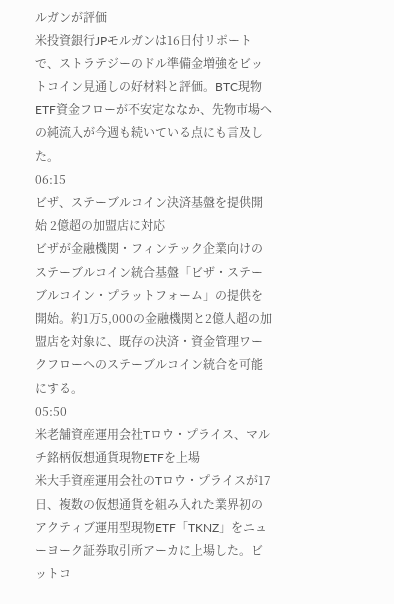ルガンが評価
米投資銀行JPモルガンは16日付リポートで、ストラテジーのドル準備金増強をビットコイン見通しの好材料と評価。BTC現物ETF資金フローが不安定ななか、先物市場への純流入が今週も続いている点にも言及した。
06:15
ビザ、ステーブルコイン決済基盤を提供開始 2億超の加盟店に対応
ビザが金融機関・フィンテック企業向けのステーブルコイン統合基盤「ビザ・ステーブルコイン・プラットフォーム」の提供を開始。約1万5,000の金融機関と2億人超の加盟店を対象に、既存の決済・資金管理ワークフローへのステーブルコイン統合を可能にする。
05:50
米老舗資産運用会社Tロウ・プライス、マルチ銘柄仮想通貨現物ETFを上場
米大手資産運用会社のTロウ・プライスが17日、複数の仮想通貨を組み入れた業界初のアクティブ運用型現物ETF「TKNZ」をニューヨーク証券取引所アーカに上場した。ビットコ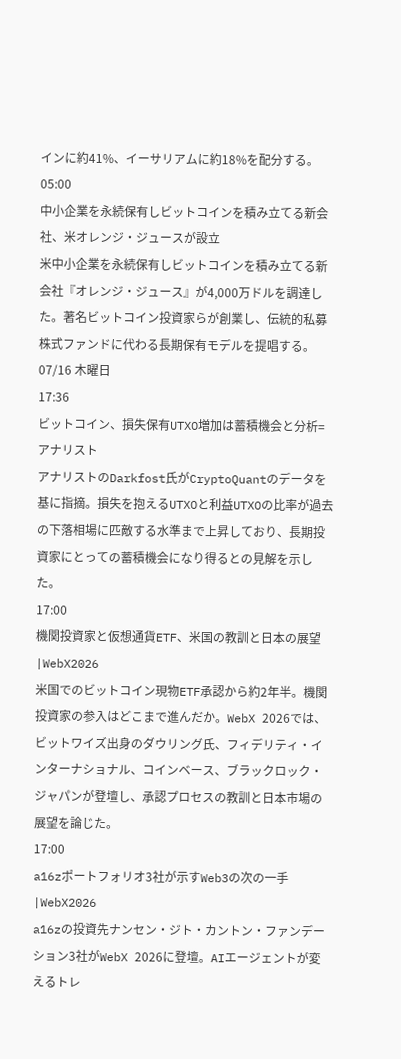インに約41%、イーサリアムに約18%を配分する。
05:00
中小企業を永続保有しビットコインを積み立てる新会社、米オレンジ・ジュースが設立
米中小企業を永続保有しビットコインを積み立てる新会社『オレンジ・ジュース』が4,000万ドルを調達した。著名ビットコイン投資家らが創業し、伝統的私募株式ファンドに代わる長期保有モデルを提唱する。
07/16 木曜日
17:36
ビットコイン、損失保有UTXO増加は蓄積機会と分析=アナリスト
アナリストのDarkfost氏がCryptoQuantのデータを基に指摘。損失を抱えるUTXOと利益UTXOの比率が過去の下落相場に匹敵する水準まで上昇しており、長期投資家にとっての蓄積機会になり得るとの見解を示した。
17:00
機関投資家と仮想通貨ETF、米国の教訓と日本の展望|WebX2026
米国でのビットコイン現物ETF承認から約2年半。機関投資家の参入はどこまで進んだか。WebX 2026では、ビットワイズ出身のダウリング氏、フィデリティ・インターナショナル、コインベース、ブラックロック・ジャパンが登壇し、承認プロセスの教訓と日本市場の展望を論じた。
17:00
a16zポートフォリオ3社が示すWeb3の次の一手|WebX2026
a16zの投資先ナンセン・ジト・カントン・ファンデーション3社がWebX 2026に登壇。AIエージェントが変えるトレ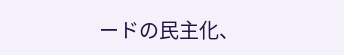ードの民主化、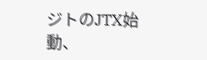ジトのJTX始動、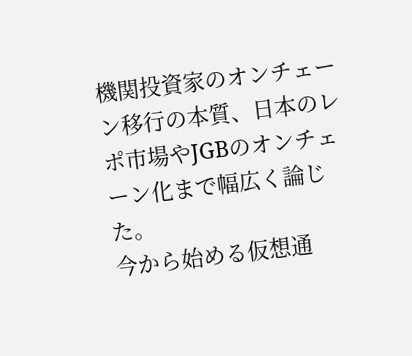機関投資家のオンチェーン移行の本質、日本のレポ市場やJGBのオンチェーン化まで幅広く論じた。
今から始める仮想通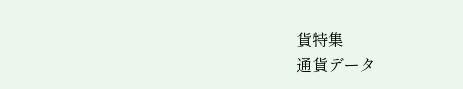貨特集
通貨データ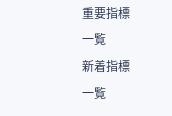重要指標
一覧
新着指標
一覧